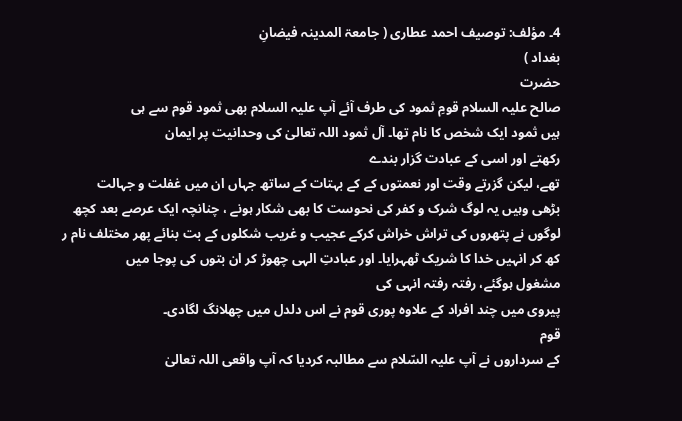4۔ مؤلف: توصیف احمد عطاری ( جامعۃ المدینہ فیضانِ
بغداد )
حضرت
صالح علیہ السلام قومِ ثمود کی طرف آئے آپ علیہ السلام بھی ثمود قوم سے ہی
ہیں ثمود ایک شخص کا نام تھا۔ آل ثمود اللہ تعالیٰ کی وحدانیت پر ایمان
رکھتے اور اسی کے عبادت گزار بندے
تھے، لیکن گزرتے وقت اور نعمتوں کے کے بہتات کے ساتھ جہاں ان میں غفلت و جہالت
بڑھی وہیں یہ لوگ شرک و کفر کی نحوست کا بھی شکار ہونے ، چنانچہ ایک عرصے بعد کچھ
لوگوں نے پتھروں کی تراش خراش کرکے عجیب و غریب شکلوں کے بت بنائے پھر مختلف نام ر
کھ کر انہیں خدا کا شریک ٹھہرایا۔ اور عبادتِ الہی چھوڑ کر ان بتوں کی پوجا میں
مشغول ہوگئے، رفتہ رفتہ انہی کی
پیروی میں چند افراد کے علاوہ پوری قوم نے اس دلدل میں چھلانگ لگادی۔
قوم
کے سرداروں نے آپ علیہ السّلام سے مطالبہ کردیا کہ آپ واقعی اللہ تعالیٰ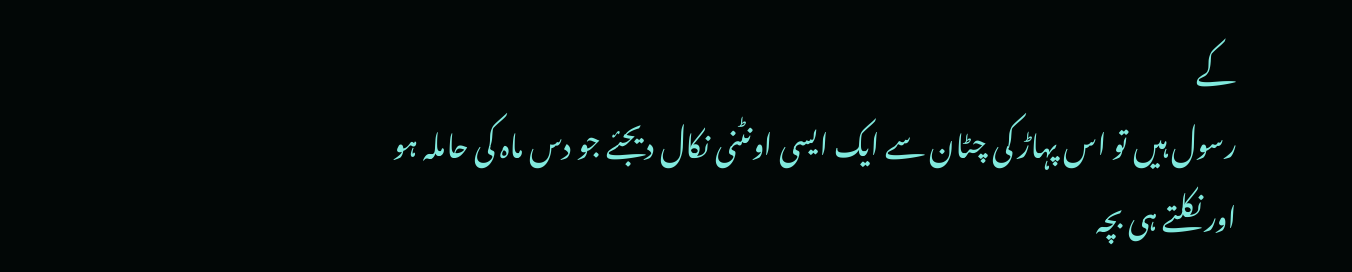کے
رسول ہیں تو اس پہاڑ کی چٹان سے ایک ایسی اونٹنی نکال دیجئے جو دس ماہ کی حاملہ ہو
اور نکلتے ہی بچہ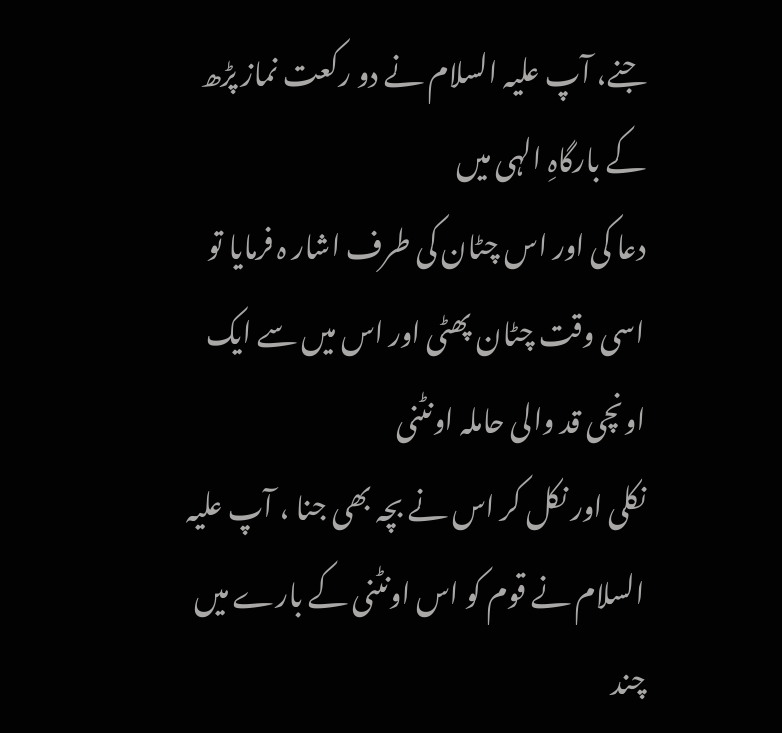جنے، آپ علیہ السلام نے دو رکعت نماز پڑھ کے بارگاہِ الہی میں
دعا کی اور اس چٹان کی طرف اشار ہ فرمایا تو اسی وقت چٹان پھٹی اور اس میں سے ایک اونچی قد والی حاملہ اونٹنی
نکلی اور نکل کر اس نے بچہ بھی جنا ، آپ علیہ السلام نے قوم کو اس اونٹنی کے بارے میں چند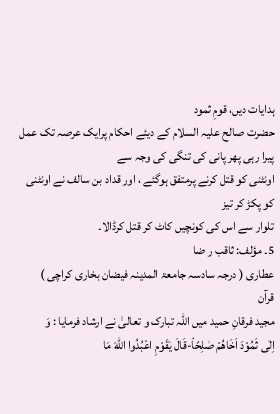ہدایات دیں، قومِ ثمود
حضرت صالح علیہ السلام کے دیئے احکام پرایک عرصہ تک عمل پیرا رہی پھر پانی کی تنگی کی وجہ سے
اونٹنی کو قتل کرنے پرمتفق ہوگئے ، اور قداد بن سالف نے اونٹنی کو پکڑ کر تیز
تلوار سے اس کی کونچیں کاٹ کر قتل کرڈالا۔
5۔ مؤلف: ثاقب ر ضا
عطاری ( درجہ سادسہ جامعۃ المدینہ فیضان بخاری کراچی )
قرآن
مجید فرقانِ حمید میں اللہ تبارک و تعالیٰ نے ارشاد فرمایا : وَ
اِلٰى ثَمُوْدَ اَخَاهُمْ صٰلِحًاۘ-قَالَ یٰقَوْمِ اعْبُدُوا اللّٰهَ مَا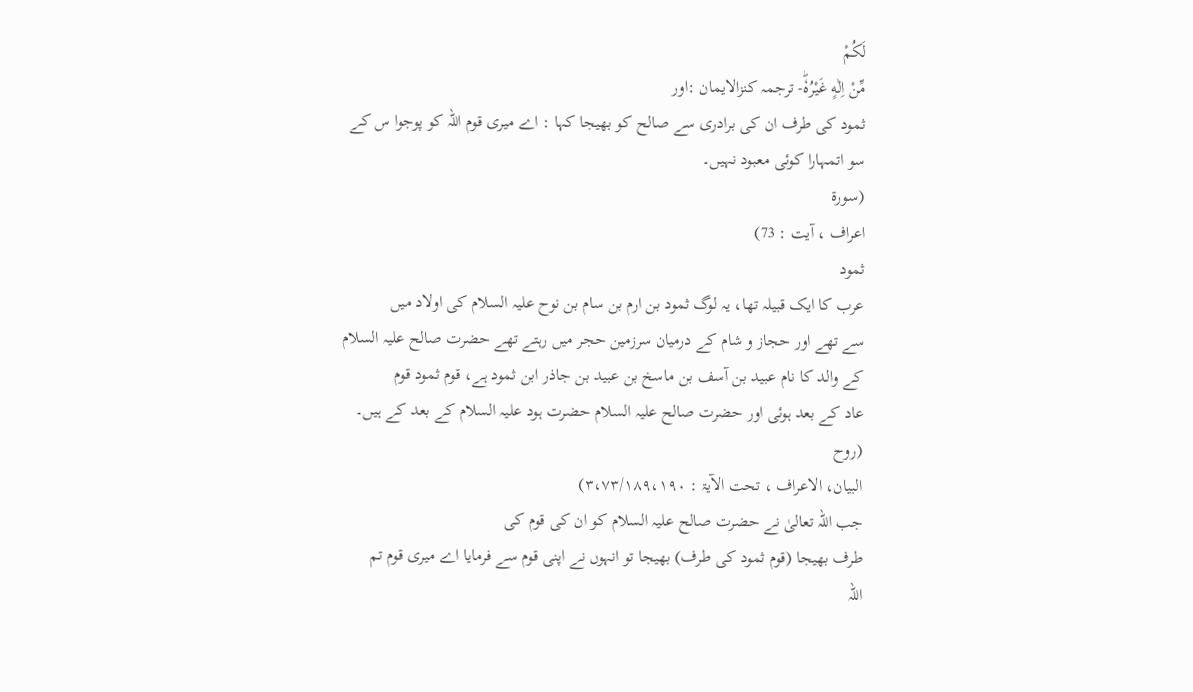لَكُمْ
مِّنْ اِلٰهٍ غَیْرُهٗؕ- ترجمہ کنزالایمان :اور
ثمود کی طرف ان کی برادری سے صالح کو بھیجا کہا : اے میری قوم اللہ کو پوجوا س کے
سو اتمہارا کوئی معبود نہیں۔
(سورة
اعراف ، آیت : 73)
ثمود
عرب کا ایک قبیلہ تھا، یہ لوگ ثمود بن ارم بن سام بن نوح علیہ السلام کی اولاد میں
سے تھے اور حجاز و شام کے درمیان سرزمین حجر میں رہتے تھے حضرت صالح علیہ السلام
کے والد کا نام عبید بن آسف بن ماسخ بن عبید بن جاذر ابن ثمود ہے، قوم ثمود قوم
عاد کے بعد ہوئی اور حضرت صالح علیہ السلام حضرت ہود علیہ السلام کے بعد کے ہیں۔
(روح
البیان، الاعراف ، تحت الآیۃ : ۳،۷۳/۱۸۹،۱۹۰)
جب اللہ تعالیٰ نے حضرت صالح علیہ السلام کو ان کی قوم کی
طرف بھیجا (قوم ثمود کی طرف) بھیجا تو انہوں نے اپنی قوم سے فرمایا اے میری قوم تم
اللہ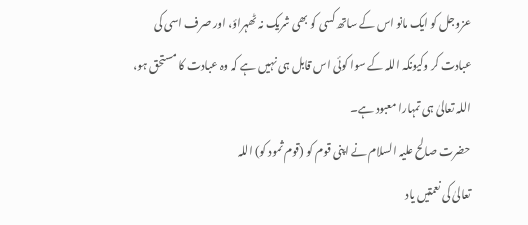عزوجل کو ایک مانو اس کے ساتھ کسی کو بھی شریک نہ ٹھہراؤ، اور صرف اسی کی
عبادت کر وکیونکہ اللہ کے سوا کوئی اس قابل ہی نہیں ہے کہ وہ عبادت کا مستحق ہو،
اللہ تعالیٰ ہی تمہارا معبود ہے۔
حضرت صالح علیہ السلام نے اپنی قوم کو (قوم ثمود کو) اللہ
تعالیٰ کی نعمتیں یاد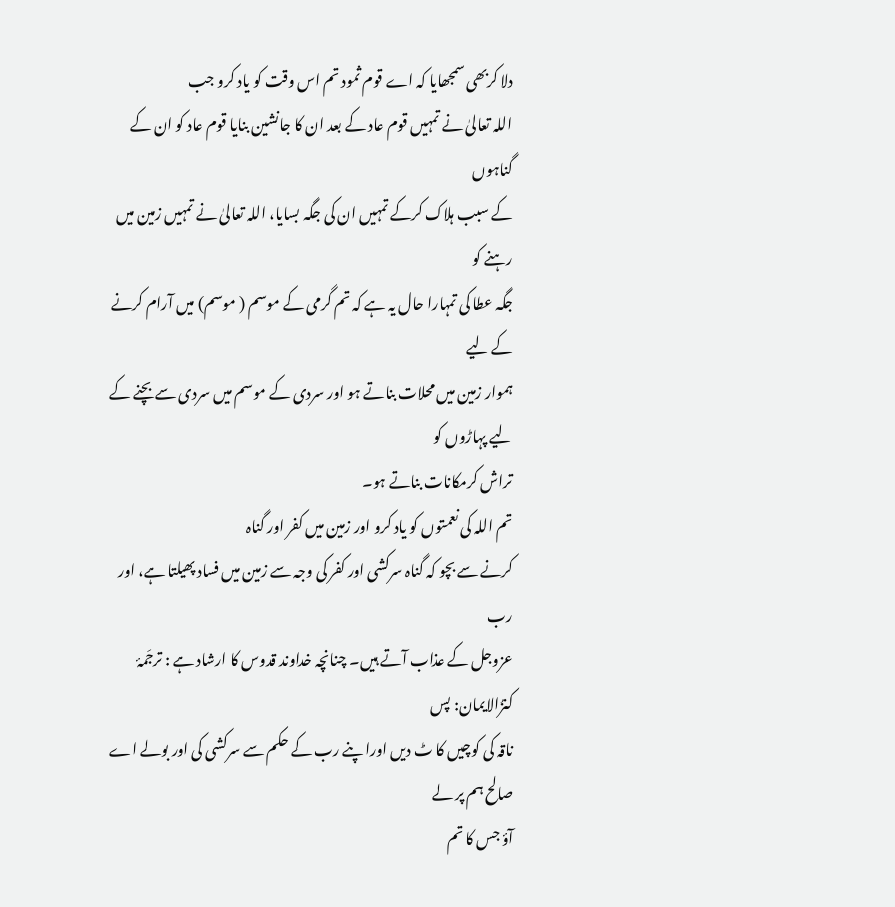دلا کربھی سمجھایا کہ اے قوم ثمود تم اس وقت کو یاد کرو جب
اللہ تعالیٰ نے تمہیں قوم عاد کے بعد ان کا جانشین بنایا قوم عاد کو ان کے گناہوں
کے سبب ہلاک کرکے تمہیں ان کی جگہ بسایا، اللہ تعالیٰ نے تمہیں زمین میں رہنے کو
جگہ عطا کی تمہارا حال یہ ہے کہ تم گرمی کے موسم ( موسم) میں آرام کرنے کے لیے
ہموار زمین میں محلات بناتے ہو اور سردی کے موسم میں سردی سے بچنے کے لیے پہاڑوں کو
تراش کرمکانات بناتے ہو۔
تم اللہ کی نعمتوں کو یاد کرو اور زمین میں کفر اور گناہ
کرنے سے بچو کہ گناہ سرکشی اور کفر کی وجہ سے زمین میں فساد پھیلتا ہے، اور رب
عزوجل کے عذاب آتے ہیں۔ چنانچہ خداوند قدوس کا ارشاد ہے : ترجَمۂ کنزُالایمان: پس
ناقہ کی کوچیں کا ٹ دیں اورا پنے رب کے حکم سے سرکشی کی اور بولے اے صالح ہم پر لے
آؤ جس کا تم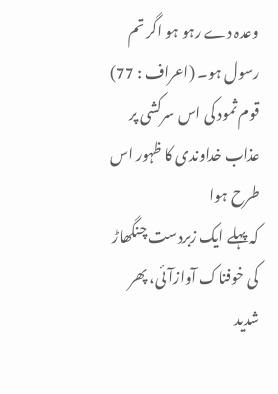وعدہ دے رہو ہو اگر تم رسول ہو۔ (اعراف : 77)
قوم ثمود کی اس سرکشی پر عذاب خداوندی کا ظہور اس طرح ہوا
کہ پہلے ایک زبردست چنگھاڑ کی خوفناک آوازآئی، پھر شدید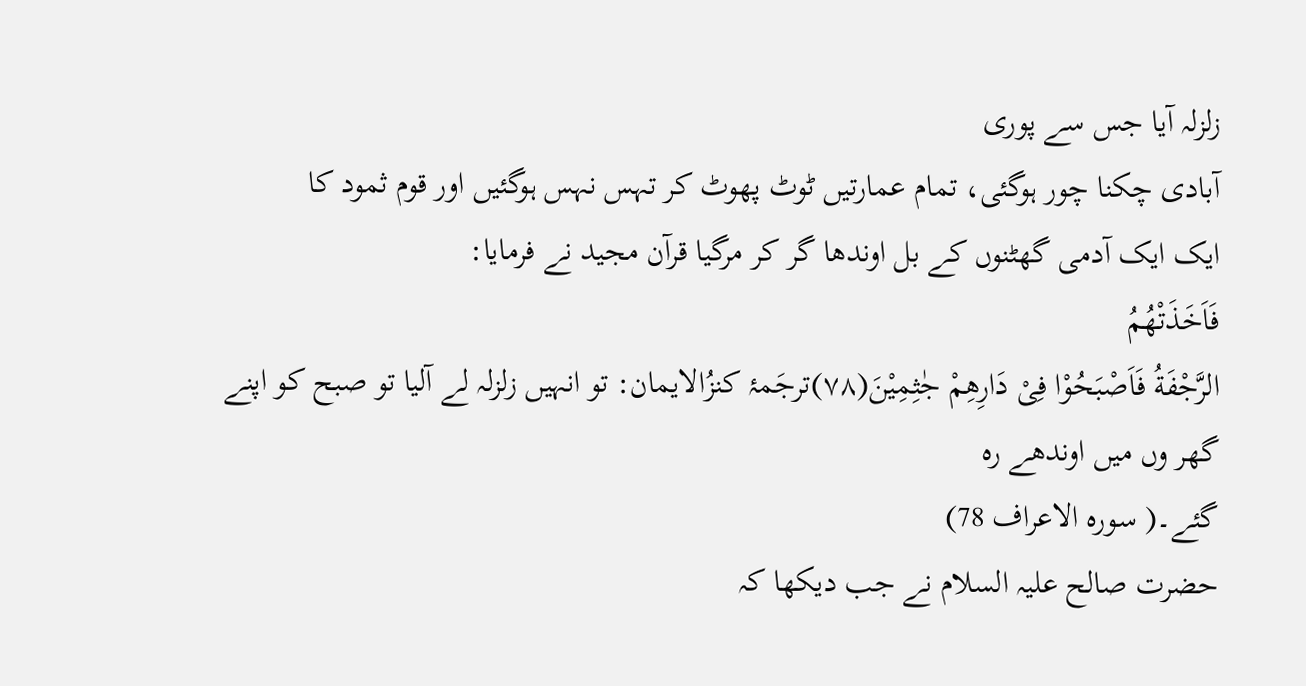زلزلہ آیا جس سے پوری
آبادی چکنا چور ہوگئی، تمام عمارتیں ٹوٹ پھوٹ کر تہس نہس ہوگئیں اور قوم ثمود کا
ایک ایک آدمی گھٹنوں کے بل اوندھا گر کر مرگیا قرآن مجید نے فرمایا:
فَاَخَذَتْهُمُ
الرَّجْفَةُ فَاَصْبَحُوْا فِیْ دَارِهِمْ جٰثِمِیْنَ(۷۸)ترجَمۂ کنزُالایمان: تو انہیں زلزلہ لے آلیا تو صبح کو اپنے گھر وں میں اوندھے رہ
گئے۔( سورہ الاعراف 78)
حضرت صالح علیہ السلام نے جب دیکھا کہ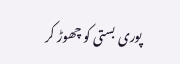پوری بستی کو چھوڑ کر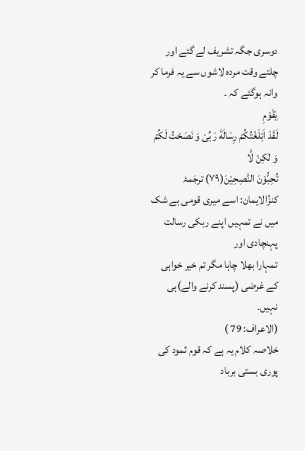دوسری جگہ تشریف لے گئے اور چلتے وقت مردہ لاشوں سے یہ فرما کر وانہ ہوگئے کہ ۔
یٰقَوْمِ
لَقَدْ اَبْلَغْتُكُمْ رِسَالَةَ رَبِّیْ وَ نَصَحْتُ لَكُمْ وَ لٰكِنْ لَّا
تُحِبُّوْنَ النّٰصِحِیْنَ(۷۹) ترجَمۂ
کنزُالایمان: اسے میری قومی بے شک میں نے تمہیں اپنے ربکی رسالت پہنچادی اور
تمہارا بھلا چاہا مگر تم خیر خواہی کے غرضی (پسند کرنے والے)ہی نہیں۔
(الاعراف: 79 )
خلاصہ کلام یہ ہے کہ قوم ثمود کی پوری بستی برباد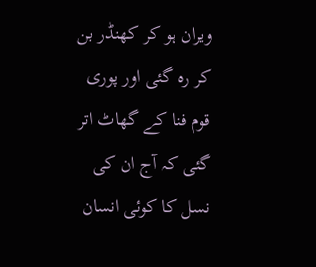ویران ہو کر کھنڈر بن کر رہ گئی اور پوری
قوم فنا کے گھاٹ اتر گئی کہ آج ان کی نسل کا کوئی انسان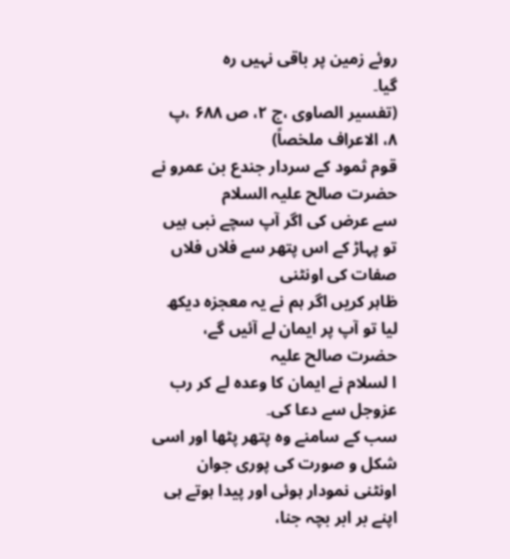روئے زمین پر باقی نہیں رہ
گیا۔
(تفسیر الصاوی ،ج ۲، ص ۶۸۸ ،پ ۸، الاعراف ملخصاً)
قوم ثمود کے سردار جندع بن عمرو نے حضرت صالح علیہ السلام
سے عرض کی اگر آپ سچے نبی ہیں تو پہاڑ کے اس پتھر سے فلاں فلاں صفات کی اونٹنی
ظاہر کریں اگر ہم نے یہ معجزہ دیکھ لیا تو آپ پر ایمان لے آئیں گے، حضرت صالح علیہ
ا لسلام نے ایمان کا وعدہ لے کر رب عزوجل سے دعا کی۔
سب کے سامنے وہ پتھر پٹھا اور اسی شکل و صورت کی پوری جوان
اونٹنی نمودار ہوئی اور پیدا ہوتے ہی اپنے بر ابر بچہ جنا،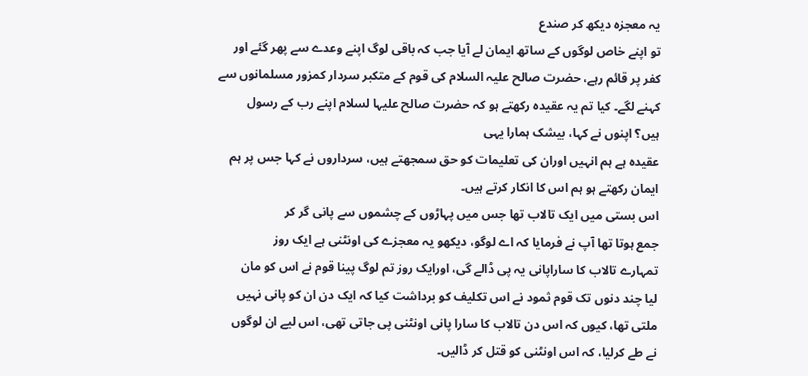یہ معجزہ دیکھ کر صندع
تو اپنے خاص لوگوں کے ساتھ ایمان لے آیا جب کہ باقی لوگ اپنے وعدے سے پھر گئے اور
کفر پر قائم رہے، حضرت صالح علیہ السلام کی قوم کے متکبر سردار کمزور مسلمانوں سے
کہنے لگے۔ کیا تم یہ عقیدہ رکھتے ہو کہ حضرت صالح علیہا لسلام اپنے رب کے رسول
ہیں؟ اپنوں نے کہا، بیشک ہمارا یہی
عقیدہ ہے ہم انہیں اوران کی تعلیمات کو حق سمجھتے ہیں، سرداروں نے کہا جس پر ہم
ایمان رکھتے ہو ہم اس کا انکار کرتے ہیں۔
اس بستی میں ایک تالاب تھا جس میں پہاڑوں کے چشموں سے پانی گر کر
جمع ہوتا تھا آپ نے فرمایا کہ اے لوگو، دیکھو یہ معجزے کی اونٹنی ہے ایک روز
تمہارے تالاب کا ساراپانی یہ پی ڈالے گی، اورایک روز تم لوگ پینا قوم نے اس کو مان
لیا چند دنوں تک قوم ثمود نے اس تکلیف کو برداشت کیا کہ ایک دن ان کو پانی نہیں
ملتی تھا، کیوں کہ اس دن تالاب کا سارا پانی اونٹنی پی جاتی تھی، اس لیے ان لوگوں
نے طے کرلیا، کہ اس اونٹنی کو قتل کر ڈالیں۔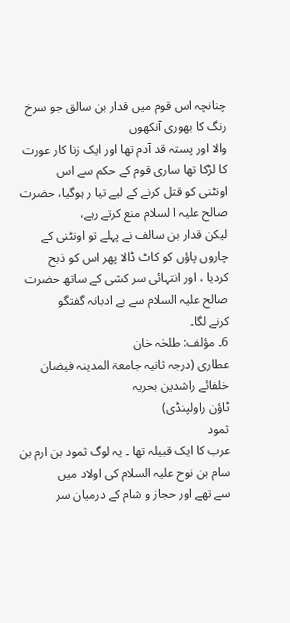چنانچہ اس قوم میں قدار بن سالق جو سرخ رنگ کا بھوری آنکھوں
والا اور پستہ قد آدم تھا اور ایک زنا کار عورت کا لڑکا تھا ساری قوم کے حکم سے اس
اونٹنی کو قتل کرنے کے لیے تیا ر ہوگیا، حضرت صالح علیہ ا لسلام منع کرتے رہے،
لیکن قدار بن سالف نے پہلے تو اونٹنی کے چاروں پاؤں کو کاٹ ڈالا پھر اس کو ذبح
کردیا ، اور انتہائی سر کشی کے ساتھ حضرت صالح علیہ السلام سے بے ادبانہ گفتگو
کرنے لگا۔
6۔ مؤلف: طلحٰہ خان
عطاری (درجہ ثانیہ جامعۃ المدینہ فیضان خلفائے راشدین بحریہ
ٹاؤن راولپنڈی)
ثمود
عرب کا ایک قبیلہ تھا ۔ یہ لوگ ثمود بن ارم بن سام بن نوح علیہ السلام کی اولاد میں
سے تھے اور حجاز و شام کے درمیان سر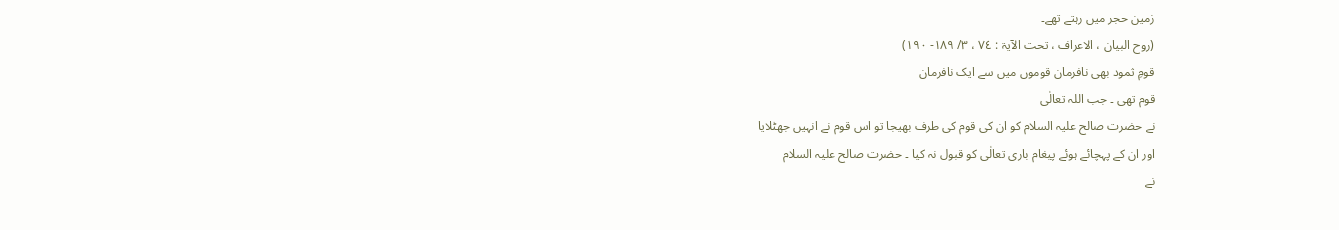زمین حجر میں رہتے تھے۔
(روح البیان ، الاعراف ، تحت الآیۃ : ٧٤ ، ٣/ ١٨٩- ١٩٠)
قومِ ثمود بھی نافرمان قوموں میں سے ایک نافرمان
قوم تھی ۔ جب اللہ تعالٰی
نے حضرت صالح علیہ السلام کو ان کی قوم کی طرف بھیجا تو اس قوم نے انہیں جھٹلایا
اور ان کے پہچائے ہوئے پیغام باری تعالٰی کو قبول نہ کیا ۔ حضرت صالح علیہ السلام
نے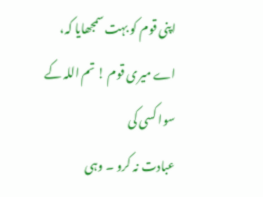اپنی قوم کو بہت سمجھایا کہ، اے میری قوم ! تم اللہ کے سوا کسی کی
عبادت نہ کرو ۔ وہی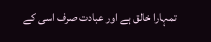تمہارا خالق ہے اور عبادت صرف اسی کے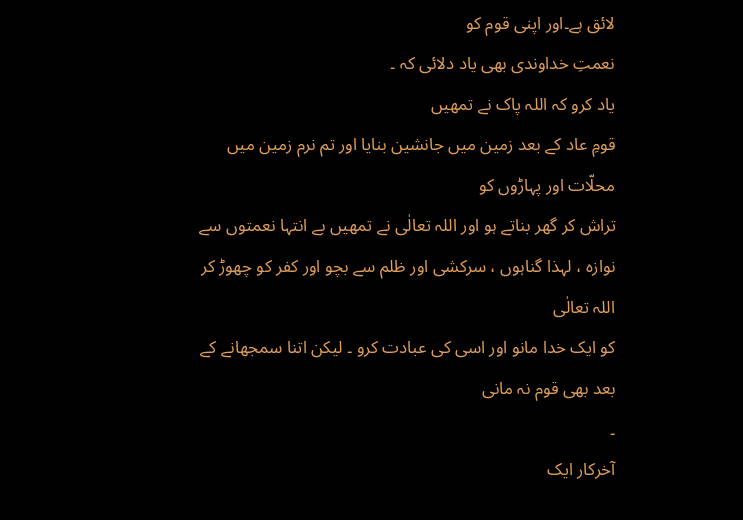لائق ہے۔اور اپنی قوم کو
نعمتِ خداوندی بھی یاد دلائی کہ ۔
یاد کرو کہ اللہ پاک نے تمھیں
قومِ عاد کے بعد زمین میں جانشین بنایا اور تم نرم زمین میں محلّات اور پہاڑوں کو
تراش کر گھر بناتے ہو اور اللہ تعالٰی نے تمھیں بے انتہا نعمتوں سے
نوازہ ، لہذا گناہوں ، سرکشی اور ظلم سے بچو اور کفر کو چھوڑ کر اللہ تعالٰی
کو ایک خدا مانو اور اسی کی عبادت کرو ۔ لیکن اتنا سمجھانے کے بعد بھی قوم نہ مانی
۔
آخرکار ایک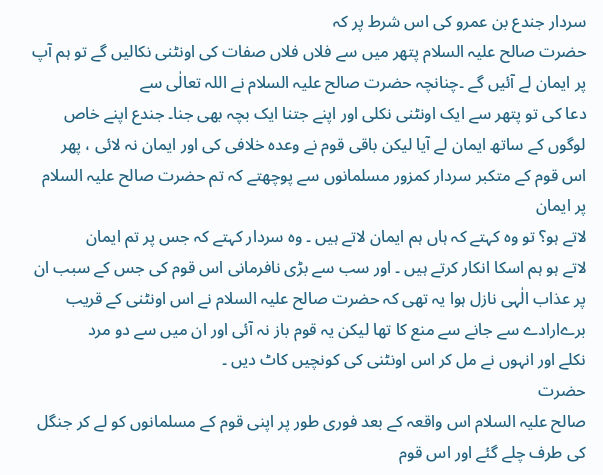سردار جندع بن عمرو کی اس شرط پر کہ
حضرت صالح علیہ السلام پتھر میں سے فلاں فلاں صفات کی اونٹنی نکالیں گے تو ہم آپ
پر ایمان لے آئیں گے ۔چنانچہ حضرت صالح علیہ السلام نے اللہ تعالٰی سے
دعا کی تو پتھر سے ایک اونٹنی نکلی اور اپنے جتنا ایک بچہ بھی جنا۔ جندع اپنے خاص
لوگوں کے ساتھ ایمان لے آیا لیکن باقی قوم نے وعدہ خلافی کی اور ایمان نہ لائی ، پھر
اس قوم کے متکبر سردار کمزور مسلمانوں سے پوچھتے کہ تم حضرت صالح علیہ السلام پر ایمان
لاتے ہو؟ تو وہ کہتے کہ ہاں ہم ایمان لاتے ہیں ۔ وہ سردار کہتے کہ جس پر تم ایمان
لاتے ہو ہم اسکا انکار کرتے ہیں ۔ اور سب سے بڑی نافرمانی اس قوم کی جس کے سبب ان
پر عذاب الٰہی نازل ہوا یہ تھی کہ حضرت صالح علیہ السلام نے اس اونٹنی کے قریب
برےارادے سے جانے سے منع کا تھا لیکن یہ قوم باز نہ آئی اور ان میں سے دو مرد
نکلے اور انہوں نے مل کر اس اونٹنی کی کونچیں کاٹ دیں ۔
حضرت
صالح علیہ السلام اس واقعہ کے بعد فوری طور پر اپنی قوم کے مسلمانوں کو لے کر جنگل
کی طرف چلے گئے اور اس قوم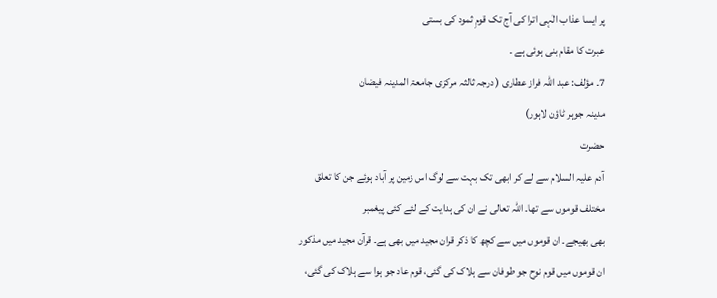پر ایسا عذاب الٰہی اترا کی آج تک قومِ ثمود کی بستی
عبرت کا مقام بنی ہوئی ہے ۔
7۔ مؤلف: عبد اللہ فراز عطاری ( درجہ ثالثہ مرکزی جامعۃ المدینہ فیضان
مدینہ جوہر ٹاؤن لاہور)
حضرت
آدم علیہ السلام سے لے کر ابھی تک بہت سے لوگ اس زمین پر آباد ہوئے جن کا تعلق
مختلف قوموں سے تھا۔ اللہ تعالی نے ان کی ہدایت کے لئے کئی پیغمبر
بھی بھیجے۔ ان قوموں میں سے کچھ کا ذکر قران مجید میں بھی ہے۔ قرآن مجید میں مذکور
ان قوموں میں قوم نوح جو طوفان سے ہلاک کی گئی، قوم عاد جو ہوا سے ہلاک کی گئی،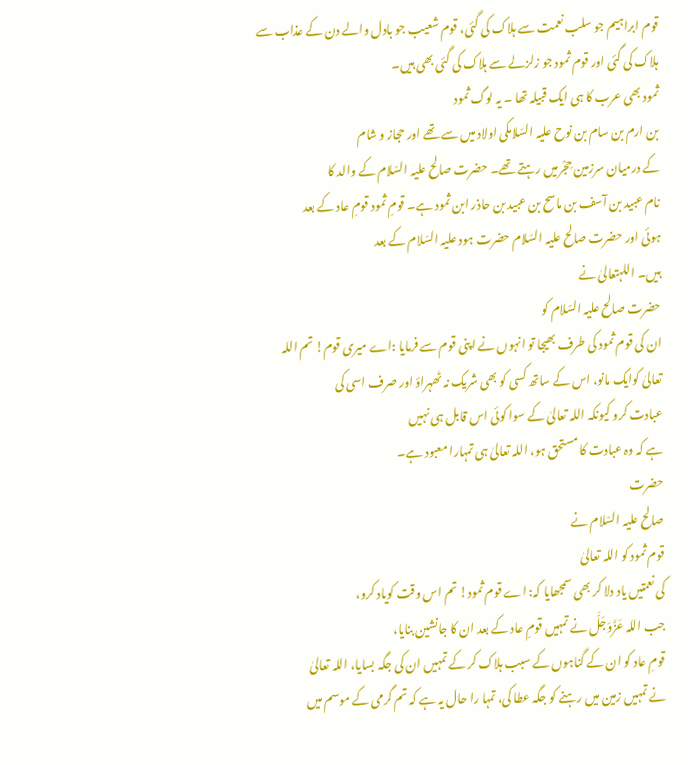قوم ابراہیم جو سلب نعمت سے ہلاک کی گئی، قوم شعیب جو بادل والے دن کے عذاب سے
ہلاک کی گئی اور قوم ثمود جو زلزلے سے ہلاک کی گئی بھی ہیں۔
ثمود بھی عرب کا ہی ایک قبیلہ تھا ۔ یہ لوگ ثمود
بن ارم بن سام بن نوح علیہ السّلامکی اولاد میں سے تھے اور حجاز و شام
کے درمیان سرزمین حِجْرمیں رہتے تھے۔ حضرت صالح علیہ السّلام کے والد کا
نام عبید بن آسف بن ماسح بن عبید بن حاذر ابن ثمود ہے۔ قومِ ثمود قومِ عاد کے بعد
ہوئی اور حضرت صالح علیہ السّلام حضرت ہود علیہ السّلام کے بعد
ہیں۔ اللہتعالیٰ نے
حضرت صالح علیہ السّلام کو
ان کی قوم ثمود کی طرف بھیجا تو انہوں نے اپنی قوم سے فرمایا :اے میری قوم! تم اللہ
تعالیٰ کوایک مانو، اس کے ساتھ کسی کو بھی شریک نہ ٹھہراؤ اور صرف اسی کی
عبادت کرو کیونکہ اللہ تعالیٰ کے سوا کوئی اس قابل ہی نہیں
ہے کہ وہ عبادت کا مستحق ہو، اللہ تعالیٰ ہی تمہارا معبود ہے۔
حضرت
صالح علیہ السّلام نے
قوم ثمود کو اللہ تعالیٰ
کی نعمتیں یاد دلا کر بھی سمجھایا کہ: اے قوم ثمود! تم اس وقت کویاد کرو،
جب اللہ عَزَّوَجَلَّ نے تمہیں قومِ عاد کے بعد ان کا جانشین بنایا،
قومِ عاد کو ان کے گناہوں کے سبب ہلاک کر کے تمہیں ان کی جگہ بسایا، اللہ تعالیٰ
نے تمہیں زمین میں رہنے کو جگہ عطا کی، تمہا را حال یہ ہے کہ تم گرمی کے موسم میں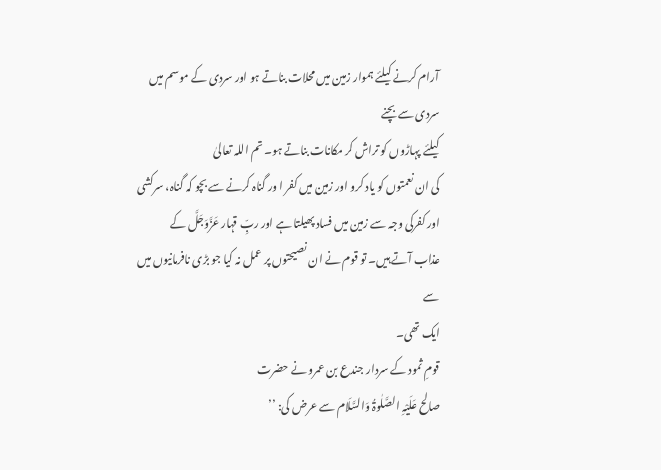آرام کرنے کیلئے ہموار زمین میں محلات بناتے ہو اور سردی کے موسم میں سردی سے بچنے
کیلئے پہاڑوں کو تراش کر مکانات بناتے ہو۔ تم اللہ تعالیٰ
کی ان نعمتوں کو یاد کرو اور زمین میں کفر ا ور گناہ کرنے سے بچو کہ گناہ، سرکشی
اور کفرکی وجہ سے زمین میں فساد پھیلتا ہے اور ربِّ قہار عَزَّوَجَلَّ کے
عذاب آتے ہیں۔ تو قوم نے ان نصیحتوں پر عمل نہ کیا جو بڑی نافرمانیوں میں سے
ایک تھی۔
قومِ ثمود کے سردار جندع بن عمرو نے حضرت
صالح عَلَیْہِ الصَّلٰوۃُ وَالسَّلَام سے عرض کی: ’’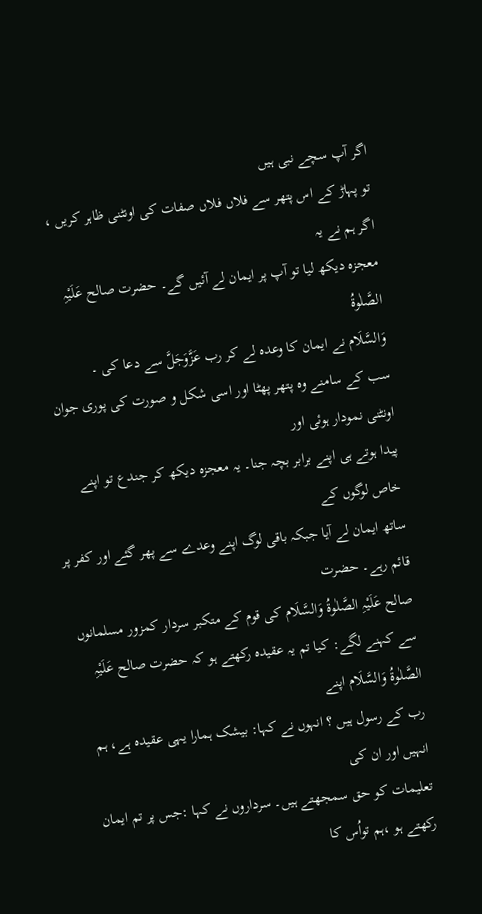اگر آپ سچے نبی ہیں
تو پہاڑ کے اس پتھر سے فلاں فلاں صفات کی اونٹنی ظاہر کریں ، اگر ہم نے یہ
معجزہ دیکھ لیا تو آپ پر ایمان لے آئیں گے۔ حضرت صالح عَلَیْہِ الصَّلٰوۃُ
وَالسَّلَام نے ایمان کا وعدہ لے کر رب عَزَّوَجَلَّ سے دعا کی ۔
سب کے سامنے وہ پتھر پھٹا اور اسی شکل و صورت کی پوری جوان اونٹنی نمودار ہوئی اور
پیدا ہوتے ہی اپنے برابر بچہ جنا۔ یہ معجزہ دیکھ کر جندع تو اپنے خاص لوگوں کے
ساتھ ایمان لے آیا جبکہ باقی لوگ اپنے وعدے سے پھر گئے اور کفر پر قائم رہے۔ حضرت
صالح عَلَیْہِ الصَّلٰوۃُ وَالسَّلَام کی قوم کے متکبر سردار کمزور مسلمانوں
سے کہنے لگے: کیا تم یہ عقیدہ رکھتے ہو کہ حضرت صالح عَلَیْہِ الصَّلٰوۃُ وَالسَّلَام اپنے
رب کے رسول ہیں ؟ انہوں نے کہا: بیشک ہمارا یہی عقیدہ ہے، ہم انہیں اور ان کی
تعلیمات کو حق سمجھتے ہیں۔ سرداروں نے کہا :جس پر تم ایمان رکھتے ہو ،ہم تواُس کا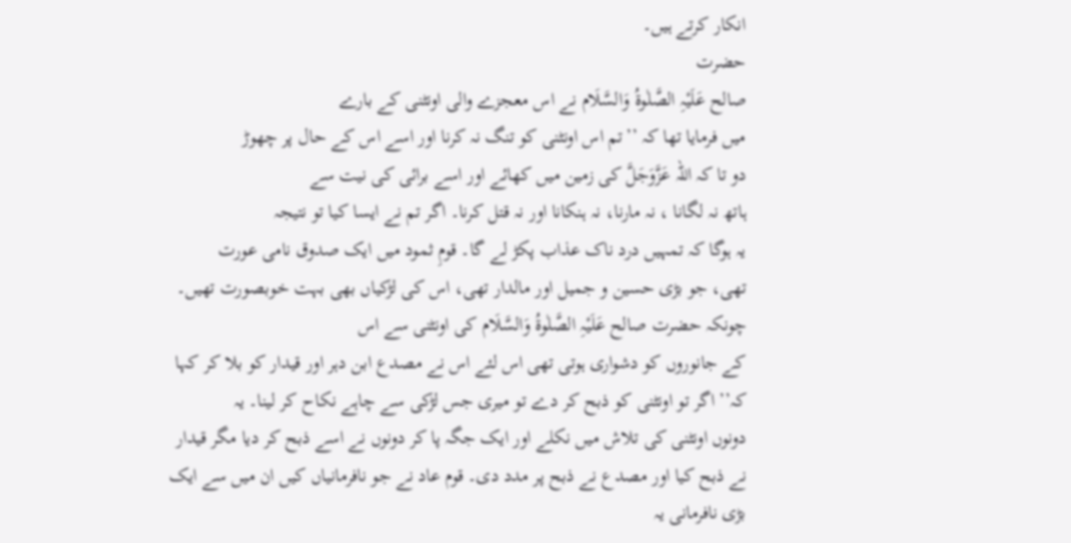انکار کرتے ہیں۔
حضرت
صالح عَلَیْہِ الصَّلٰوۃُ وَالسَّلَام نے اس معجزے والی اونٹنی کے بارے
میں فرمایا تھا کہ ’’تم اس اونٹنی کو تنگ نہ کرنا اور اسے اس کے حال پر چھوڑ
دو تا کہ اللہ عَزَّوَجَلَّ کی زمین میں کھائے اور اسے برائی کی نیت سے
ہاتھ نہ لگانا ، نہ مارنا، نہ ہنکانا اور نہ قتل کرنا۔ اگر تم نے ایسا کیا تو نتیجہ
یہ ہوگا کہ تمہیں درد ناک عذاب پکڑ لے گا۔ قومِ ثمود میں ایک صدوق نامی عورت
تھی، جو بڑی حسین و جمیل اور مالدار تھی، اس کی لڑکیاں بھی بہت خوبصورت تھیں۔
چونکہ حضرت صالح عَلَیْہِ الصَّلٰوۃُ وَالسَّلَام کی اونٹنی سے اس
کے جانوروں کو دشواری ہوتی تھی اس لئے اس نے مصدع ابن دہر اور قیدار کو بلا کر کہا
کہ’’ اگر تو اونٹنی کو ذبح کر دے تو میری جس لڑکی سے چاہے نکاح کر لینا۔ یہ
دونوں اونٹنی کی تلاش میں نکلے اور ایک جگہ پا کر دونوں نے اسے ذبح کر دیا مگر قیدار
نے ذبح کیا اور مصدع نے ذبح پر مدد دی۔ قوم عاد نے جو نافرمانیاں کیں ان میں سے ایک
بڑی نافرمانی یہ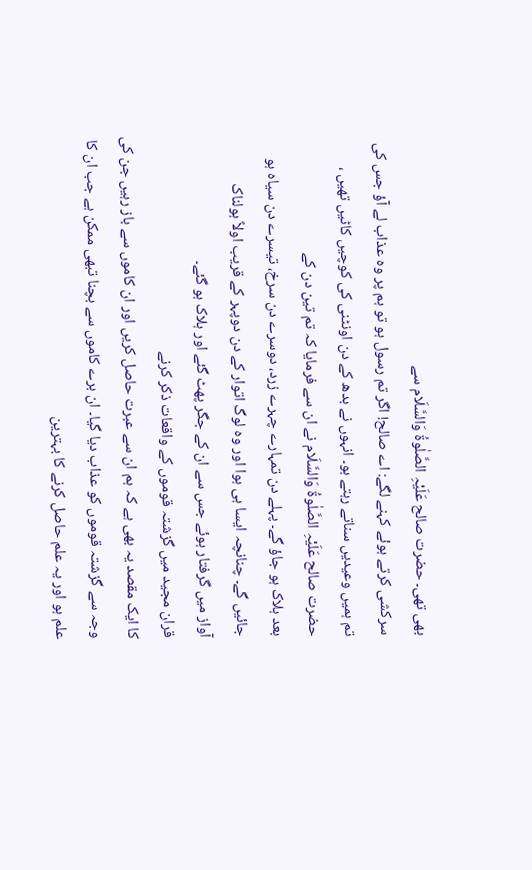بھی تھی۔ حضرت صالح عَلَیْہِ الصَّلٰوۃُ وَالسَّلَام سے
سرکشی کرتے ہوئے کہنے لگے: اے صالح! اگر تم رسول ہو تو ہم پر وہ عذاب لے آؤ جس کی
تم ہمیں وعیدیں سناتے رہتے ہو۔ انہوں نے بدھ کے دن اونٹنی کی کوچیں کاٹیں تھیں ،
حضرت صالح عَلَیْہِ الصَّلٰوۃُ وَالسَّلَام نے ان سے فرمایا کہ تم تین دن کے
بعد ہلاک ہو جاؤ گے۔ پہلے دن تمہارے چہرے زرد، دوسرے دن سرخ، تیسرے دن سیاہ ہو
جائیں گے۔ چنانچہ ایسا ہی ہوا اور وہ لوگ اتوار کے دن دوپہر کے قریب اولاً ہولناک
آواز میں گرفتار ہوئے جس سے ان کے جگر پھٹ گئے اور ہلاک ہو گئے۔
قران مجید میں گزشتہ قوموں کے واقعات ذکر کرنے
کا ایک مقصد یہ بھی ہے کہ ہم ان سے عبرت حاصل کریں اور ان کاموں سے باز رہیں جن کی
وجہ سے گزشتہ قوموں کو عذاب دیا گیا۔ ان برے کاموں سے بچنا تبھی ممکن ہے جب ان کا
علم ہو اور یہ علم حاصل کرنے کا بہترین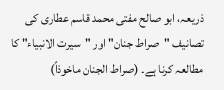ذریعہ، ابو صالح مفتی محمد قاسم عطاری کی
تصانیف "صراط جنان" اور "سیرت الانبیاء" کا مطالعہ کرنا ہے۔ (صراط الجنان ماخوذاً)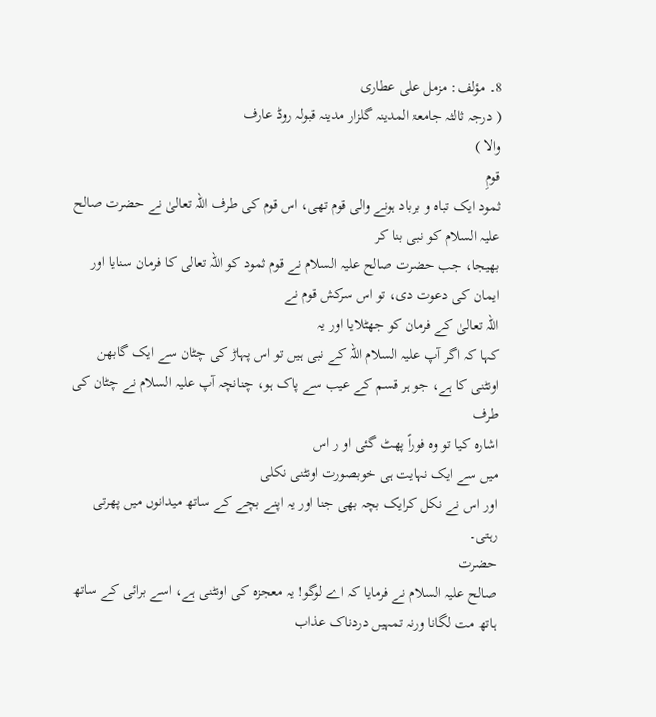8۔ مؤلف: مزمل علی عطاری
( درجہ ثالثہ جامعۃ المدینہ گلزار مدینہ قبولہ روڈ عارف
والا )
قومِ
ثمود ایک تباہ و برباد ہونے والی قوم تھی، اس قوم کی طرف اللہ تعالیٰ نے حضرت صالح علیہ السلام کو نبی بنا کر
بھیجا، جب حضرت صالح علیہ السلام نے قوم ثمود کو اللہ تعالی کا فرمان سنایا اور ایمان کی دعوت دی، تو اس سرکش قوم نے
اللہ تعالیٰ کے فرمان کو جھٹلایا اور یہ
کہا کہ اگر آپ علیہ السلام اللہ کے نبی ہیں تو اس پہاڑ کی چٹان سے ایک گابھن
اونٹنی کا ہے، جو ہر قسم کے عیب سے پاک ہو، چنانچہ آپ علیہ السلام نے چٹان کی طرف
اشارہ کیا تو وہ فوراً پھٹ گئی او ر اس
میں سے ایک نہایت ہی خوبصورت اونٹنی نکلی
اور اس نے نکل کرایک بچہ بھی جنا اور یہ اپنے بچے کے ساتھ میدانوں میں پھرتی رہتی۔
حضرت
صالح علیہ السلام نے فرمایا کہ اے لوگو! یہ معجزہ کی اونٹنی ہے، اسے برائی کے ساتھ
ہاتھ مت لگانا ورنہ تمہیں دردناک عذاب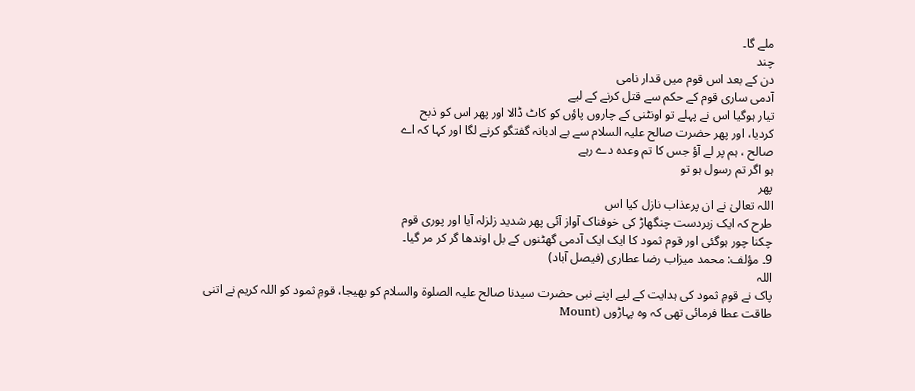ملے گا۔
چند
دن کے بعد اس قوم میں قدار نامی
آدمی ساری قوم کے حکم سے قتل کرنے کے لیے
تیار ہوگیا اس نے پہلے تو اونٹنی کے چاروں پاؤں کو کاٹ ڈالا اور پھر اس کو ذبح
کردیا، اور پھر حضرت صالح علیہ السلام سے بے ادبانہ گفتگو کرنے لگا اور کہا کہ اے
صالح ، ہم پر لے آؤ جس کا تم وعدہ دے رہے
ہو اگر تم رسول ہو تو
پھر
اللہ تعالیٰ نے ان پرعذاب نازل کیا اس
طرح کہ ایک زبردست چنگھاڑ کی خوفناک آواز آئی پھر شدید زلزلہ آیا اور پوری قوم
چکنا چور ہوگئی اور قوم ثمود کا ایک ایک آدمی گھٹنوں کے بل اوندھا گر کر مر گیا۔
9۔ مؤلف: محمد میزاب رضا عطاری (فیصل آباد)
اللہ
پاک نے قومِ ثمود کی ہدایت کے لیے اپنے نبی حضرت سیدنا صالح علیہ الصلوة والسلام کو بھیجا، قومِ ثمود کو اللہ کریم نے اتنی
طاقت عطا فرمائی تھی کہ وہ پہاڑوں (Mount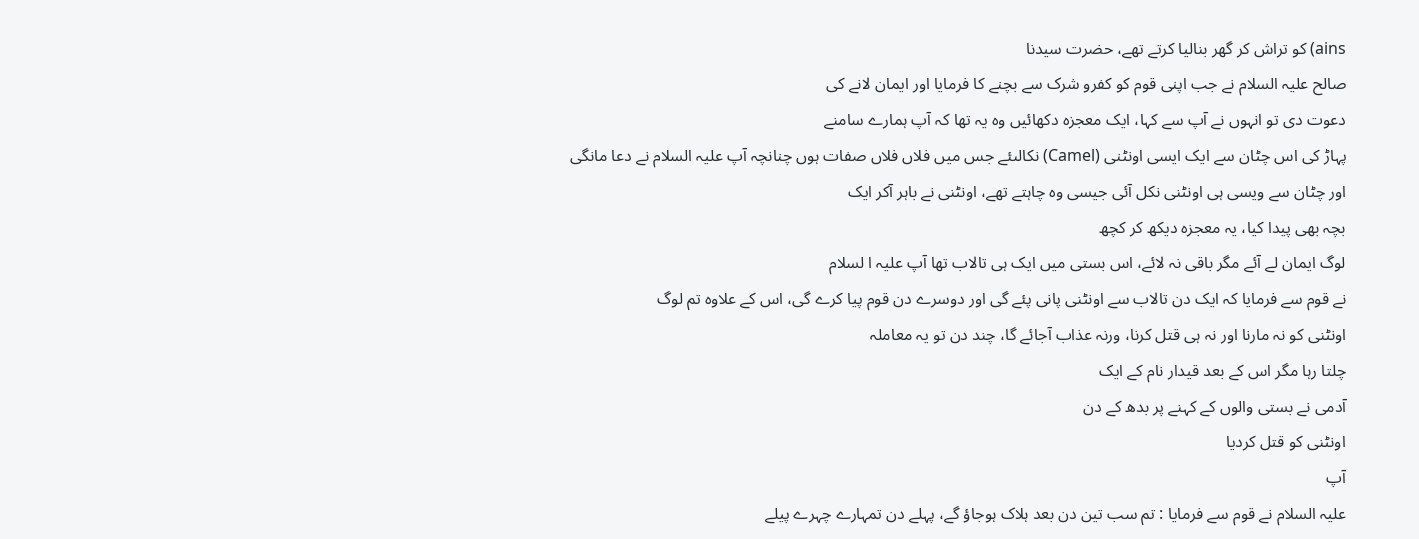ains) كو تراش کر گھر بنالیا کرتے تھے، حضرت سیدنا
صالح علیہ السلام نے جب اپنی قوم کو کفرو شرک سے بچنے کا فرمایا اور ایمان لانے کی
دعوت دی تو انہوں نے آپ سے کہا، ایک معجزہ دکھائیں وہ یہ تھا کہ آپ ہمارے سامنے
پہاڑ کی اس چٹان سے ایک ایسی اونٹنی (Camel) نكالىئے جس میں فلاں فلاں صفات ہوں چنانچہ آپ علیہ السلام نے دعا مانگی
اور چٹان سے ویسی ہی اونٹنی نکل آئی جیسی وہ چاہتے تھے، اونٹنی نے باہر آکر ایک
بچہ بھی پیدا کیا، یہ معجزہ دیکھ کر کچھ
لوگ ایمان لے آئے مگر باقی نہ لائے، اس بستی میں ایک ہی تالاب تھا آپ علیہ ا لسلام
نے قوم سے فرمایا کہ ایک دن تالاب سے اونٹنی پانی پئے گی اور دوسرے دن قوم پیا کرے گی، اس کے علاوہ تم لوگ
اونٹنی کو نہ مارنا اور نہ ہی قتل کرنا، ورنہ عذاب آجائے گا، چند دن تو یہ معاملہ
چلتا رہا مگر اس کے بعد قیدار نام کے ایک
آدمی نے بستی والوں کے کہنے پر بدھ کے دن
اونٹنی کو قتل کردیا
آپ
علیہ السلام نے قوم سے فرمایا : تم سب تین دن بعد ہلاک ہوجاؤ گے، پہلے دن تمہارے چہرے پیلے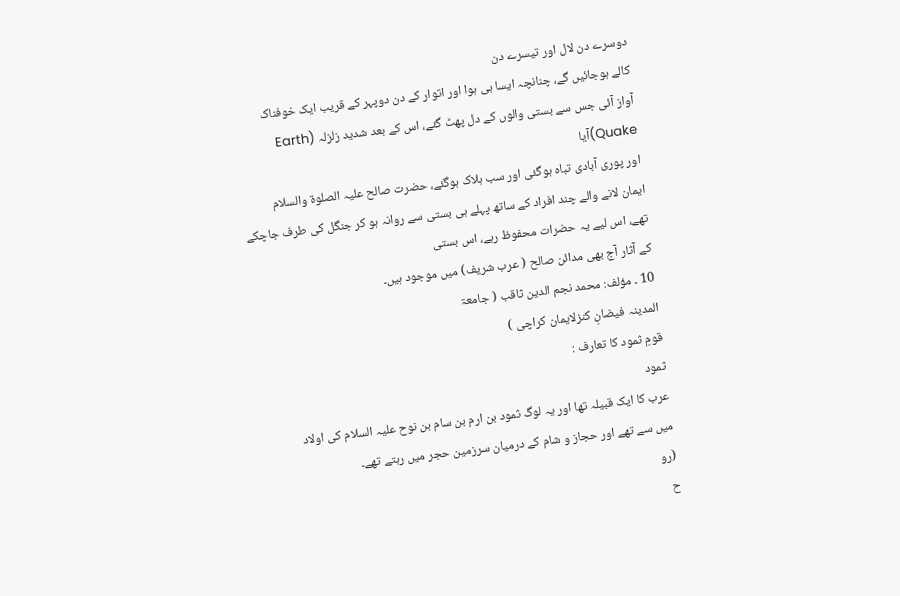دوسرے دن لال اور تیسرے دن
کالے ہوجائیں گے، چنانچہ ایسا ہی ہوا اور اتوار کے دن دوپہر کے قریب ایک خوفناک
آواز آئی جس سے بستی والوں کے دل پھٹ گئے، اس کے بعد شدید زلزلہ (Earth
Quake)آیا
اور پوری آبادی تباہ ہوگئی اور سب ہلاک ہوگئے، حضرت صالح علیہ الصلوة والسلام
ایمان لانے والے چند افراد کے ساتھ پہلے ہی بستی سے روانہ ہو کر جنگل کی طرف جاچکے
تھے، اس لیے یہ حضرات محفوظ رہے، اس بستی
کے آثار آج بھی مدائن صالح ( عرب شریف) میں موجود ہیں۔
10 ۔ مؤلف: محمد نجم الدین ثاقب ( جامعۃ
المدینہ فیضانِ کنزلایمان کراچی )
قومِ ثمود کا تعارف :
ثمود
عرب کا ایک قبیلہ تھا اور یہ لوگ ثمود بن ارم بن سام بن نوح علیہ السلام کی اولاد
میں سے تھے اور حجاز و شام کے درمیان سرزمین حجر میں رہتے تھے۔
(رو
ح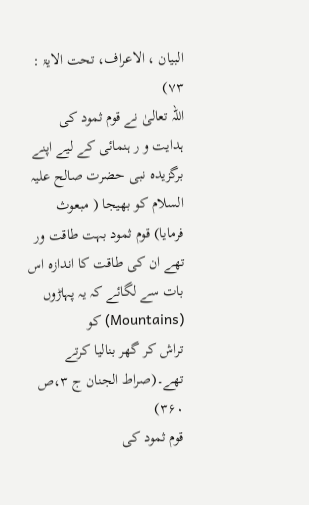البیان ، الاعراف، تحت الایۃ : ۷۳)
اللہ تعالیٰ نے قوم ثمود کی ہدایت و ر ہنمائی کے لیے اپنے
برگزیدہ نبی حضرت صالح علیہ السلام کو بھیجا ( مبعوث فرمایا) قوم ثمود بہت طاقت ور
تھے ان کی طاقت کا اندازہ اس بات سے لگائے کہ یہ پہاڑوں (Mountains) كو
تراش کر گھر بنالیا کرتے تھے۔(صراط الجنان ج ۳،ص ۳۶۰)
قوم ثمود کی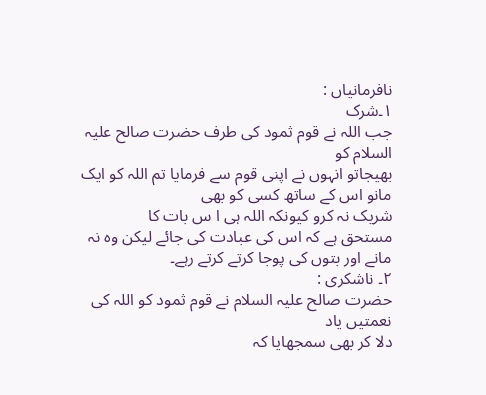نافرمانیاں :
۱۔شرک
جب اللہ نے قوم ثمود کی طرف حضرت صالح علیہ السلام کو
بھیجاتو انہوں نے اپنی قوم سے فرمایا تم اللہ کو ایک مانو اس کے ساتھ کسی کو بھی
شریک نہ کرو کیونکہ اللہ ہی ا س بات کا
مستحق ہے کہ اس کی عبادت کی جائے لیکن وہ نہ مانے اور بتوں کی پوجا کرتے کرتے رہے۔
۲۔ ناشکری :
حضرت صالح علیہ السلام نے قوم ثمود کو اللہ کی نعمتیں یاد
دلا کر بھی سمجھایا کہ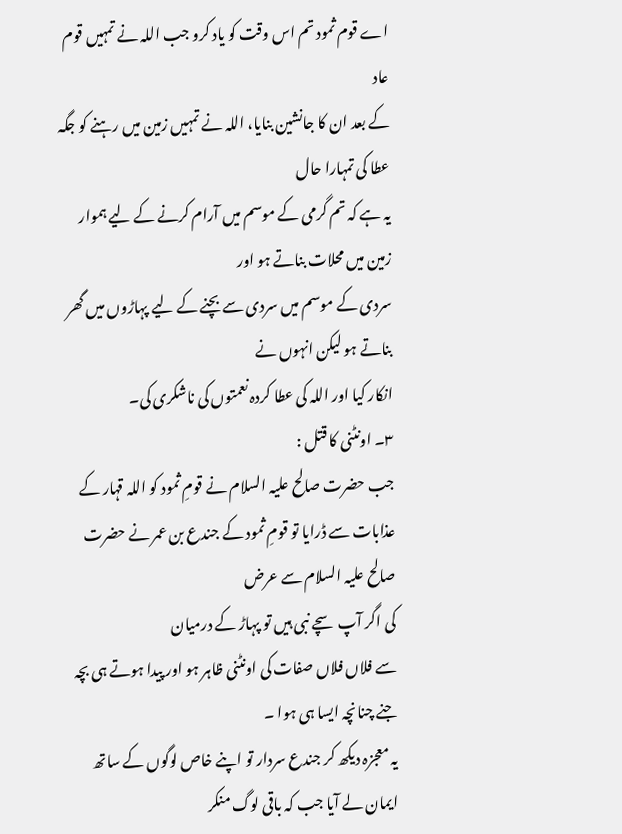اے قوم ثمود تم اس وقت کو یاد کرو جب اللہ نے تمہیں قوم عاد
کے بعد ان کا جانشین بنایا، اللہ نے تمہیں زمین میں رہنے کو جگہ عطا کی تمہارا حال
یہ ہے کہ تم گرمی کے موسم میں آرام کرنے کے لیے ہموار زمین میں محلات بناتے ہو اور
سردی کے موسم میں سردی سے بچنے کے لیے پہاڑوں میں گھر بناتے ہو لیکن انہوں نے
انکار کیا اور اللہ کی عطا کردہ نعمتوں کی ناشکری کی۔
۳۔ اونٹنی کا قتل :
جب حضرت صالح علیہ السلام نے قومِ ثمود کو اللہ قہار کے
عذابات سے ڈرایا تو قومِ ثمود کے جندع بن عمر نے حضرت صالح علیہ السلام سے عرض
کی اگر آپ سچے نبی ہیں تو پہاڑ کے درمیان
سے فلاں فلاں صفات کی اونٹنی ظاہر ہو اور پیدا ہوتے ہی بچہ جنے چنانچہ ایسا ہی ہوا ۔
یہ معجزہ دیکھ کر جندع سردار تو اپنے خاص لوگوں کے ساتھ
ایمان لے آیا جب کہ باقی لوگ منکر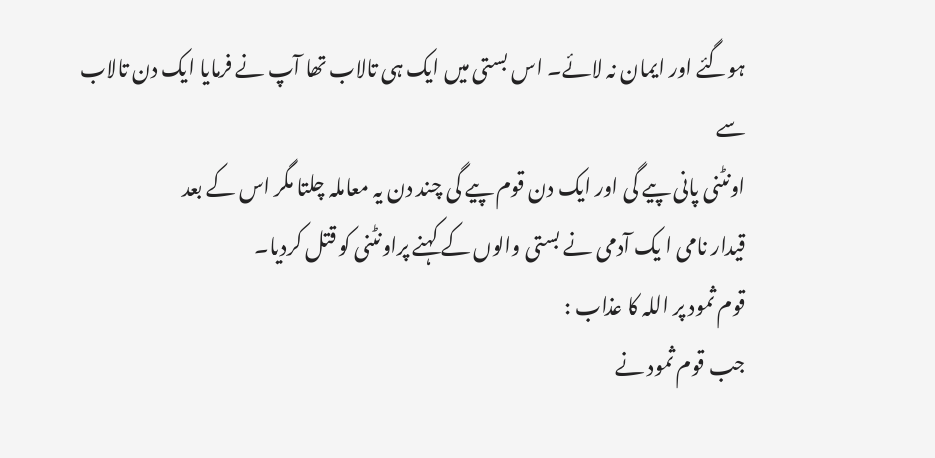ہوگئے اور ایمان نہ لائے۔ اس بستی میں ایک ہی تالاب تھا آپ نے فرمایا ایک دن تالاب سے
اونٹنی پانی پیے گی اور ایک دن قوم پیے گی چند دن یہ معاملہ چلتا مگر اس کے بعد
قیدار نامی ا یک آدمی نے بستی والوں کے کہنے پراونٹنی کو قتل کردیا۔
قوم ثمود پر اللہ کا عذاب :
جب قوم ثمود نے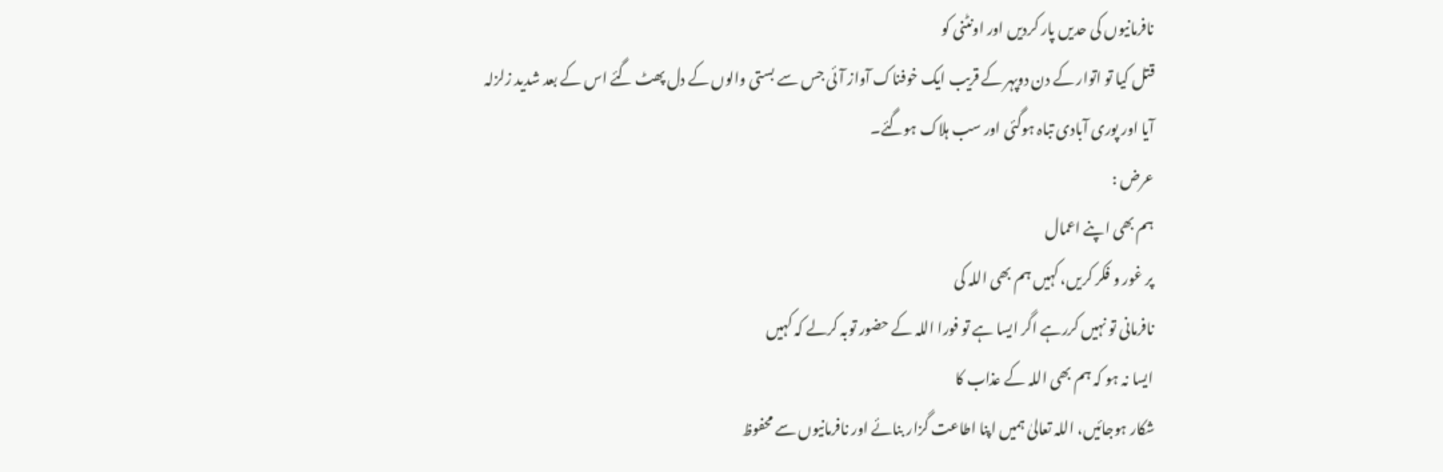نافرمانیوں کی حدیں پار کردیں اور اونٹنی کو
قتل کیا تو اتوار کے دن دوپہر کے قریب ایک خوفناک آواز آئی جس سے بستی والوں کے دل پھٹ گئے اس کے بعد شدید زلزلہ آیا اور پوری آبادی تباہ ہوگئی اور سب ہلاک ہوگئے۔
عرض :
ہم بھی اپنے اعمال
پر غور و فکر کریں، کہیں ہم بھی اللہ کی
نافرمانی تو نہیں کررہے اگر ایسا ہے تو فورا اللہ کے حضور توبہ کرلے کہ کہیں
ایسا نہ ہو کہ ہم بھی اللہ کے عذاب کا
شکار ہوجائیں، اللہ تعالیٰ ہمیں اپنا اطاعت گزار بنائے اور نافرمانیوں سے محفوظ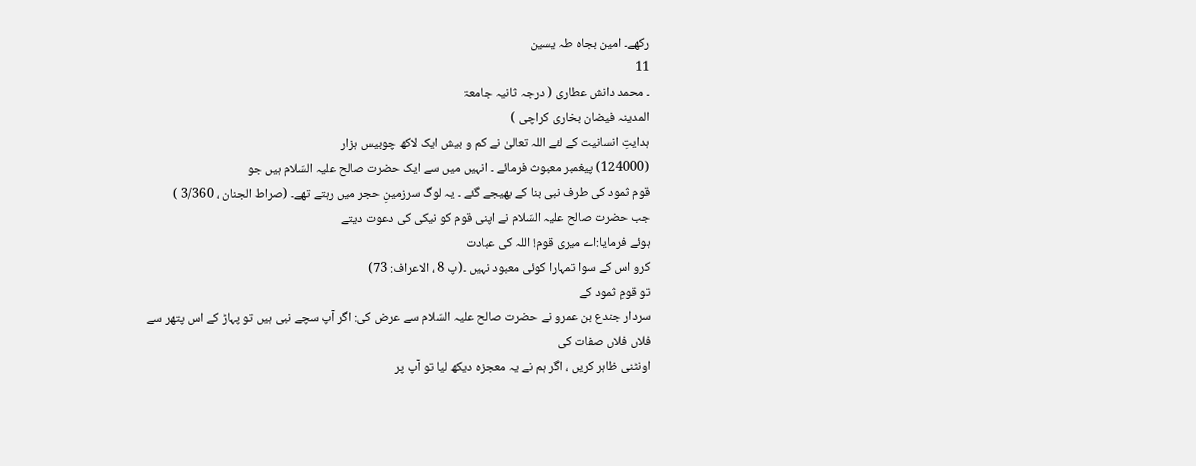رکھے۔ امین بجاہ طہ یسین
11
۔ محمد دانش عطاری ( درجہ ثانیہ جامعۃ
المدینہ فیضان بخاری کراچی )
ہدایتِ انسانیت کے لئے اللہ تعالیٰ نے کم و بیش ایک لاکھ چوبیس ہزار
(124000) پیغمبر معبوث فرمائے ۔ انہیں میں سے ایک حضرت صالح علیہ السّلام ہیں جو
قوم ثمود کی طرف نبی بنا کے بھیجے گئے ۔ یہ لوگ سرزمینِ حجر میں رہتے تھے۔ (صراط الجنان ، 3/360 )
جب حضرت صالح علیہ السّلام نے اپنی قوم کو نیکی کی دعوت دیتے
ہوئے فرمایا:اے میری قوم! اللہ کی عبادت
کرو اس کے سوا تمہارا کوئی معبود نہیں ۔(پ 8 ، الاعراف: 73)
تو قومِ ثمود کے
سردار جندع بن عمرو نے حضرت صالح علیہ السّلام سے عرض کی: اگر آپ سچے نبی ہیں تو پہاڑ کے اس پتھر سے فلاں فلاں صفات کی
اونٹنی ظاہر کریں ، اگر ہم نے یہ معجزہ دیکھ لیا تو آپ پر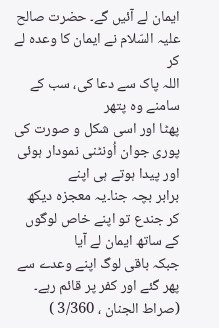ایمان لے آئیں گے۔ حضرت صالح علیہ السّلام نے ایمان کا وعدہ لے کر
اللہ پاک سے دعا کی، سب کے سامنے وہ پتھر
پھٹا اور اسی شکل و صورت کی پوری جوان اُونٹنی نمودار ہوئی اور پیدا ہوتے ہی اپنے
برابر بچہ جنا۔یہ معجزہ دیکھ کر جندع تو اپنے خاص لوگوں کے ساتھ ایمان لے آیا
جبکہ باقی لوگ اپنے وعدے سے پھر گئے اور کفر پر قائم رہے۔ (صراط الجنان ، 3/360 )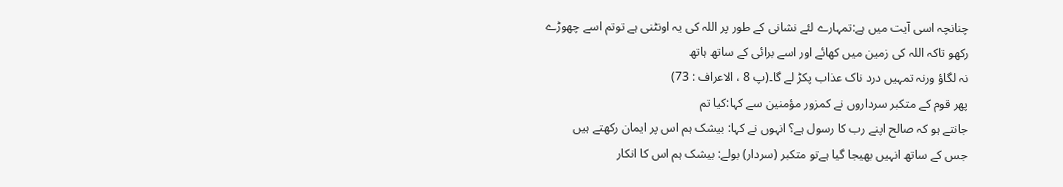چنانچہ اسی آیت میں ہے:تمہارے لئے نشانی کے طور پر اللہ کی یہ اونٹنی ہے توتم اسے چھوڑے رکھو تاکہ اللہ کی زمین میں کھائے اور اسے برائی کے ساتھ ہاتھ
نہ لگاؤ ورنہ تمہیں درد ناک عذاب پکڑ لے گا۔(پ 8 ، الاعراف : 73)
پھر قوم کے متکبر سرداروں نے کمزور مؤمنین سے کہا:کیا تم
جانتے ہو کہ صالح اپنے رب کا رسول ہے؟ انہوں نے کہا: بیشک ہم اس پر ایمان رکھتے ہیں
جس کے ساتھ انہیں بھیجا گیا ہےتو متکبر (سردار) بولے: بیشک ہم اس کا انکار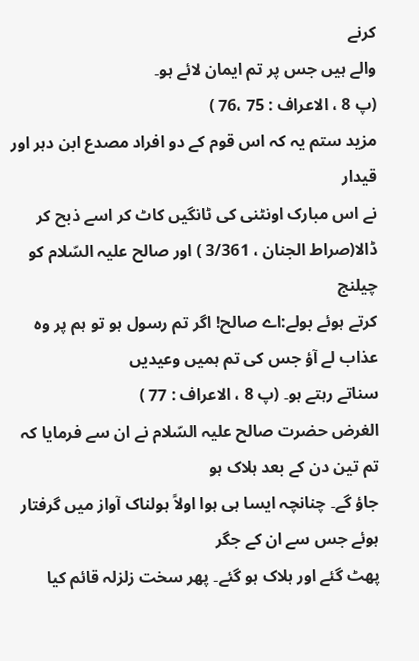کرنے
والے ہیں جس پر تم ایمان لائے ہو۔
(پ 8 ، الاعراف : 75 ،76 )
مزید ستم یہ کہ اس قوم کے دو افراد مصدع ابن دہر اور قیدار
نے اس مبارک اونٹنی کی ٹانگیں کاٹ کر اسے ذبح کر ڈالا(صراط الجنان ، 3/361 ) اور صالح علیہ السّلام کو چیلنج
کرتے ہوئے بولے:اے صالح! اگر تم رسول ہو تو ہم پر وہ عذاب لے آؤ جس کی تم ہمیں وعیدیں
سناتے رہتے ہو۔ (پ 8 ، الاعراف : 77 )
الغرض حضرت صالح علیہ السّلام نے ان سے فرمایا کہ تم تین دن کے بعد ہلاک ہو
جاؤ گے۔ چنانچہ ایسا ہی ہوا اولاً ہولناک آواز میں گرفتار ہوئے جس سے ان کے جگر
پھٹ گئے اور ہلاک ہو گئے۔ پھر سخت زلزلہ قائم کیا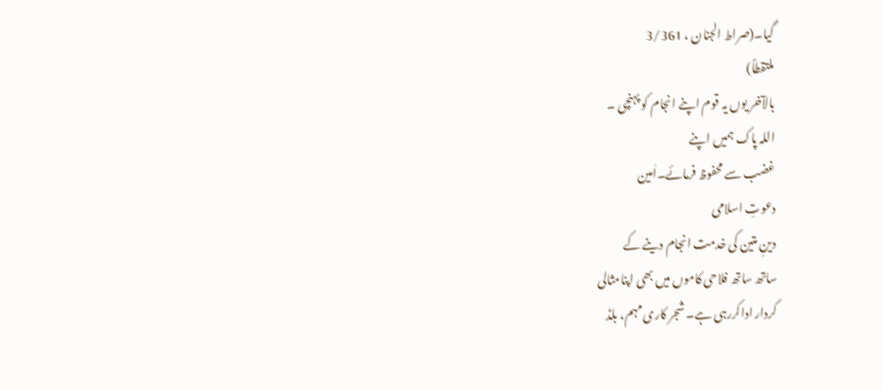گیا۔(صراط الجنان ، 3/361
ملتقطاً)
بالآخر یوں یہ قوم اپنے انجام کو پہنچی ۔
اللہ پاک ہمیں اپنے
غضب سے محفوظ فرمائے۔اٰمین
دعوتِ اسلامی
دینِ متین کی خدمت انجام دینے کے
ساتھ ساتھ فلاحی کاموں میں بھی اپنامثالی
کردار اداکررہی ہے۔ شجر کاری مہم، بلڈ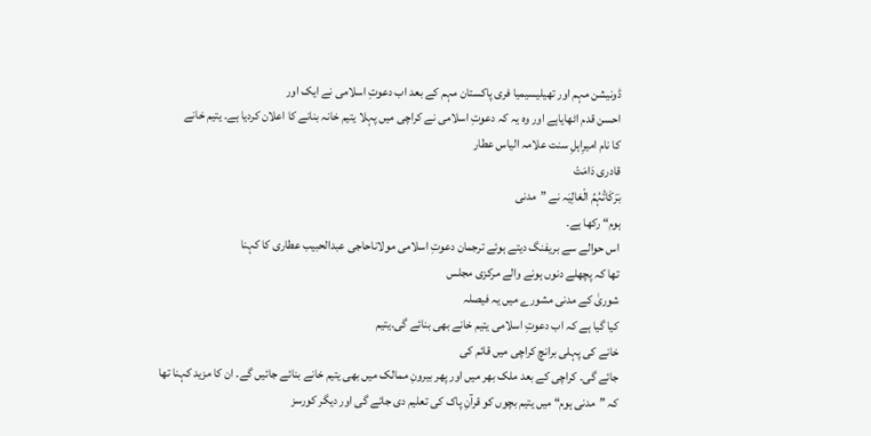ڈونیشن مہم اور تھیلیسیمیا فری پاکستان مہم کے بعد اب دعوتِ اسلامی نے ایک اور
احسن قدم اٹھایاہے اور وہ یہ کہ دعوتِ اسلامی نے کراچی میں پہلا یتیم خانہ بنانے کا اعلان کردیا ہے۔ یتیم خانے
کا نام امیرِاہلِ سنت علامہ الیاس عطار
قادری دَامَتْ
بَرَکَاتُہُمُ الْعَالِیَہ نے ”مدنی
ہوم“ رکھا ہے۔
اس حوالے سے بریفنگ دیتے ہوئے ترجمان دعوتِ اسلامی مولاناحاجی عبدالحبیب عطاری کا کہنا
تھا کہ پچھلے دنوں ہونے والے مرکزی مجلس
شوریٰ کے مدنی مشورے میں یہ فیصلہ
کیا گیا ہے کہ اب دعوتِ اسلامی یتیم خانے بھی بنائے گی۔یتیم
خانے کی پہلی برانچ کراچی میں قائم کی
جائے گی۔ کراچی کے بعد ملک بھر میں اور پھر بیرونِ ممالک میں بھی یتیم خانے بنائے جائیں گے۔ ان کا مزید کہنا تھا
کہ ”مدنی ہوم“ میں یتیم بچوں کو قرآنِ پاک کی تعلیم دی جائے گی اور دیگر کورسز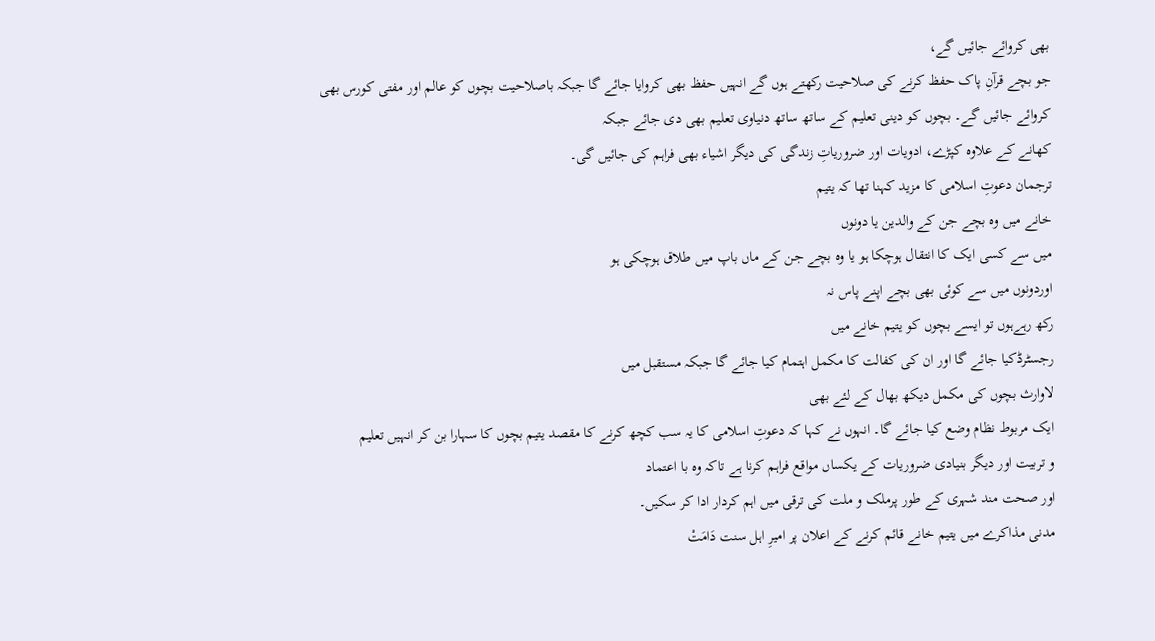بھی کروائے جائیں گے،
جو بچے قرآنِ پاک حفظ کرنے کی صلاحیت رکھتے ہوں گے انہیں حفظ بھی کروایا جائے گا جبکہ باصلاحیت بچوں کو عالم اور مفتی کورس بھی
کروائے جائیں گے۔ بچوں کو دینی تعلیم کے ساتھ ساتھ دنیاوی تعلیم بھی دی جائے جبکہ
کھانے کے علاوہ کپڑے، ادویات اور ضروریاتِ زندگی کی دیگر اشیاء بھی فراہم کی جائیں گی۔
ترجمان دعوتِ اسلامی کا مزید کہنا تھا کہ یتیم
خانے میں وہ بچے جن کے والدین یا دونوں
میں سے کسی ایک کا انتقال ہوچکا ہو یا وہ بچے جن کے ماں باپ میں طلاق ہوچکی ہو
اوردونوں میں سے کوئی بھی بچے اپنے پاس نہ
رکھ رہےہوں تو ایسے بچوں کو یتیم خانے میں
رجسٹرڈکیا جائے گا اور ان کی کفالت کا مکمل اہتمام کیا جائے گا جبکہ مستقبل میں
لاوارث بچوں کی مکمل دیکھ بھال کے لئے بھی
ایک مربوط نظام وضع کیا جائے گا۔ انہوں نے کہا کہ دعوتِ اسلامی کا یہ سب کچھ کرنے کا مقصد یتیم بچوں کا سہارا بن کر انہیں تعلیم
و تربیت اور دیگر بنیادی ضروریات کے یکساں مواقع فراہم کرنا ہے تاکہ وہ با اعتماد
اور صحت مند شہری کے طور پرملک و ملت کی ترقی میں اہم کردار ادا کر سکیں۔
مدنی مذاکرے میں یتیم خانے قائم کرنے کے اعلان پر امیرِ اہل سنت دَامَتْ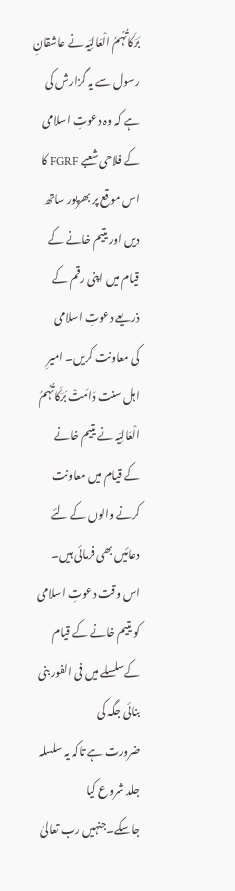بَرَکَاتُہُمُ الْعَالِیَہ نے عاشقانِ رسول سے یہ گزارش کی
ہے کہ وہ دعوتِ اسلامی کے فلاحی شعبے FGRF کا اس موقع پر بھرپور ساتھ دیں اور یتیم خانے کے
قیام میں اپنی رقم کے ذریعے دعوتِ اسلامی
کی معاونت کریں۔ امیرِ اہل سنت دَامَتْ بَرَکَاتُہُمُ الْعَالِیَہ نے یتیم خانے
کے قیام میں معاونت کرنے والوں کے لئے
دعائیں بھی فرمائی ہیں۔
اس وقت دعوتِ اسلامی کو یتیم خانے کے قیام
کےسلسلے میں فی الفور بنی بنائی جگہ کی
ضرورت ہے تاکہ یہ سلسلہ جلد شروع کیا جاسکے۔جنہیں رب تعالیٰ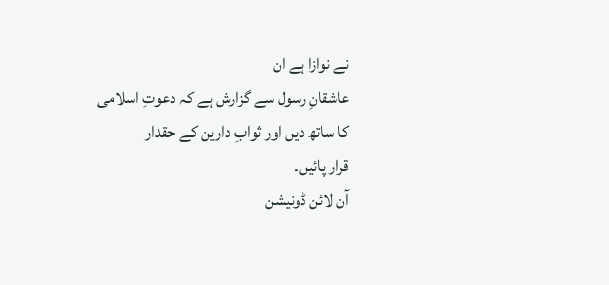نے نوازا ہے ان
عاشقانِ رسول سے گزارش ہے کہ دعوتِ اسلامی
کا ساتھ دیں اور ثوابِ دارین کے حقدار
قرار پائیں۔
آن لائن ڈونیشن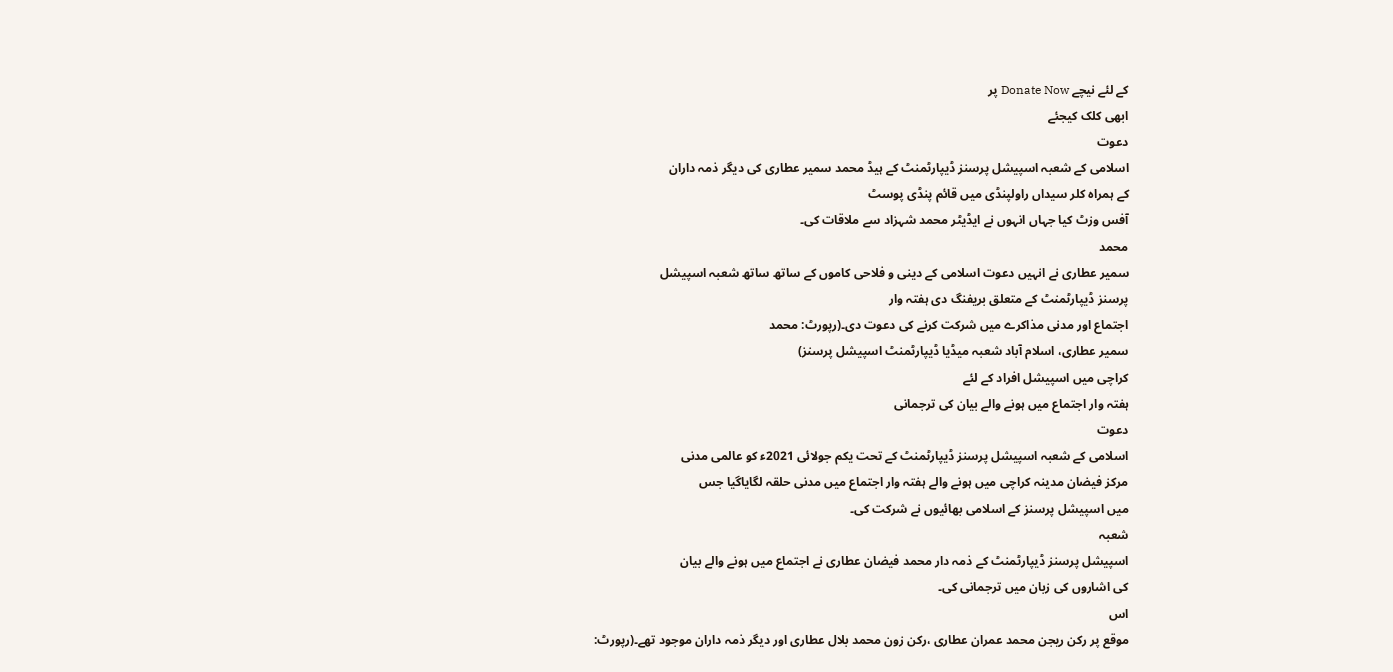کے لئے نیچے Donate Now پر
ابھی کلک کیجئے
دعوت
اسلامی کے شعبہ اسپیشل پرسنز ڈیپارٹمنٹ کے ہیڈ محمد سمیر عطاری کی دیگر ذمہ داران
کے ہمراہ کلر سیداں راولپنڈی میں قائم پنڈی پوسٹ
آفس وزٹ کیا جہاں انہوں نے ایڈیٹر محمد شہزاد سے ملاقات کی۔
محمد
سمیر عطاری نے انہیں دعوت اسلامی کے دینی و فلاحی کاموں کے ساتھ ساتھ شعبہ اسپیشل
پرسنز ڈیپارٹمنٹ کے متعلق بریفنگ دی ہفتہ وار
اجتماع اور مدنی مذاکرے میں شرکت کرنے کی دعوت دی۔(رپورٹ: محمد
سمیر عطاری، اسلام آباد شعبہ میڈیا ڈیپارٹمنٹ اسپیشل پرسنز)
کراچی میں اسپیشل افراد کے لئے
ہفتہ وار اجتماع میں ہونے والے بیان کی ترجمانی
دعوت
اسلامی کے شعبہ اسپیشل پرسنز ڈیپارٹمنٹ کے تحت یکم جولائی 2021ء کو عالمی مدنی
مرکز فیضان مدینہ کراچی میں ہونے والے ہفتہ وار اجتماع میں مدنی حلقہ لگایاگیا جس
میں اسپیشل پرسنز کے اسلامی بھائیوں نے شرکت کی۔
شعبہ
اسپیشل پرسنز ڈیپارٹمنٹ کے ذمہ دار محمد فیضان عطاری نے اجتماع میں ہونے والے بیان
کی اشاروں کی زبان میں ترجمانی کی۔
اس
موقع پر رکن ریجن محمد عمران عطاری ،رکن زون محمد بلال عطاری اور دیگر ذمہ داران موجود تھے۔(رپورٹ: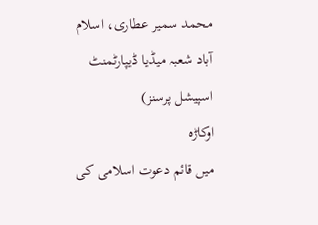محمد سمیر عطاری، اسلام آباد شعبہ میڈیا ڈیپارٹمنٹ اسپیشل پرسنز)
اوکاڑہ
میں قائم دعوت اسلامی کی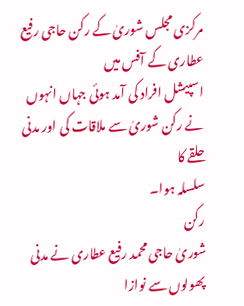مرکزی مجلس شوریٰ کے رکن حاجی رفیع عطاری کے آفس میں
اسپیشل افراد کی آمد ہوئی جہاں انہوں نے رکن شوریٰ سے ملاقات کی اور مدنی حلقے کا
سلسلہ ہوا۔
رکن
شوریٰ حاجی محمد رفیع عطاری نے مدنی پھولوں سے نوازا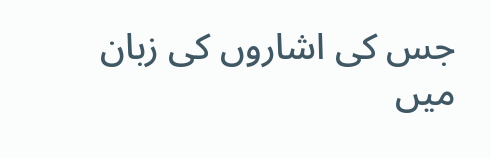جس کی اشاروں کی زبان میں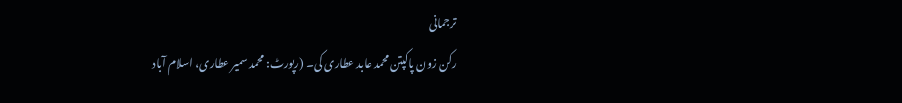ترجمانی
رکن زون پاکپتن محمد عابد عطاری کی۔ (رپورٹ: محمد سمیر عطاری، اسلام آباد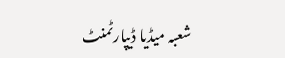شعبہ میڈیا ڈیپارٹمنٹ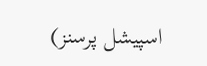اسپیشل پرسنز)